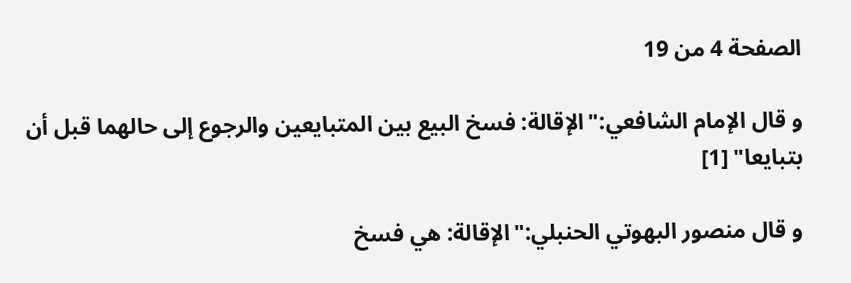الصفحة 4 من 19

و قال الإمام الشافعي:"الإقالة: فسخ البيع بين المتبايعين والرجوع إلى حالهما قبل أن بتبايعا" [1]

و قال منصور البهوتي الحنبلي:"الإقالة: هي فسخ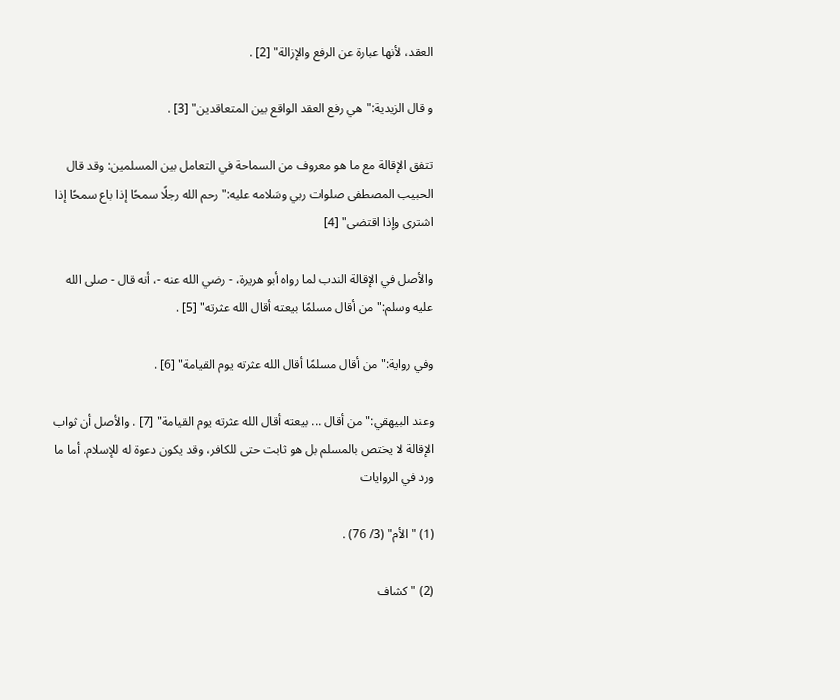العقد، لأنها عبارة عن الرفع والإزالة" [2] .

و قال الزيدية:"هي رفع العقد الواقع بين المتعاقدين" [3] .

تتفق الإقالة مع ما هو معروف من السماحة في التعامل بين المسلمين: وقد قال الحبيب المصطفى صلوات ربي وسَلامه عليه:"رحم الله رجلًا سمحًا إذا باع سمحًا إذا اشترى وإذا اقتضى" [4]

والأصل في الإقالة الندب لما رواه أبو هريرة، - رضي الله عنه -، أنه قال - صلى الله عليه وسلم:"من أقال مسلمًا بيعته أقال الله عثرته" [5] .

وفي رواية:"من أقال مسلمًا أقال الله عثرته يوم القيامة" [6] .

وعند البيهقي:"من أقال ... بيعته أقال الله عثرته يوم القيامة" [7] . والأصل أن ثواب الإقالة لا يختص بالمسلم بل هو ثابت حتى للكافر، وقد يكون دعوة له للإسلام. أما ما ورد في الروايات

(1) "الأم" (3/ 76) .

(2) "كشاف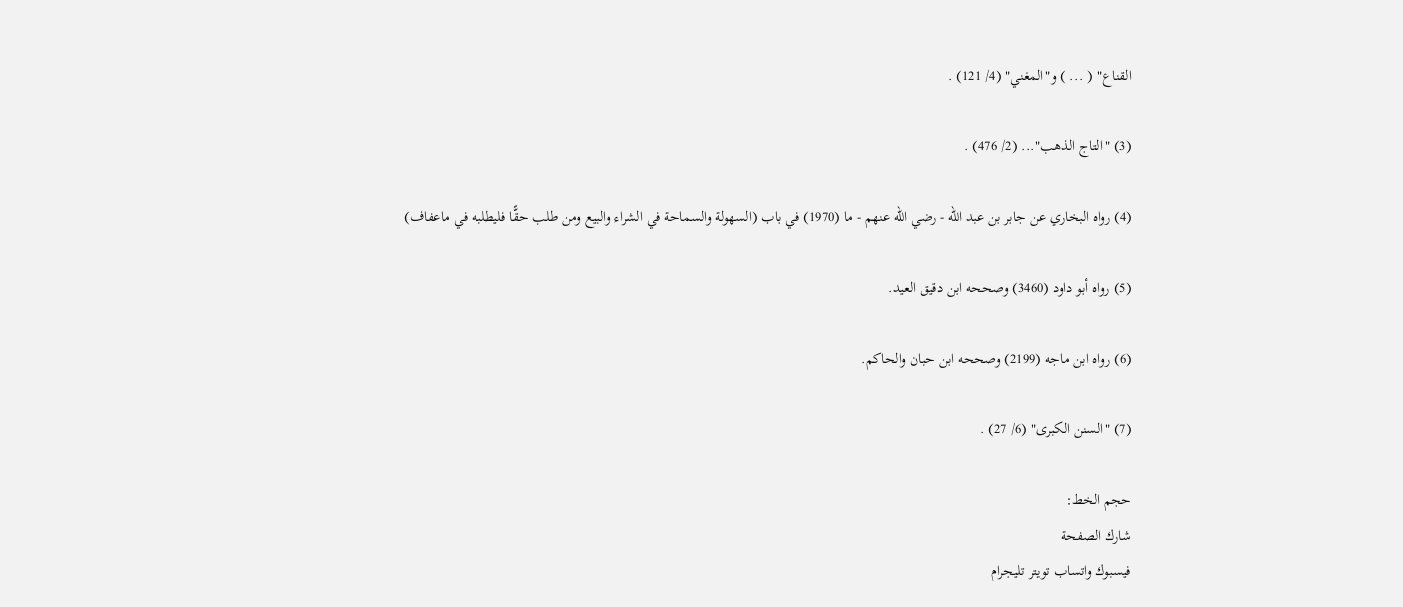القناع" ( ... ) و"المغني" (4/ 121) .

(3) "التاج الذهب"... (2/ 476) .

(4) رواه البخاري عن جابر بن عبد الله - رضي الله عنهم - ما (1970) في باب (السهولة والسماحة في الشراء والبيع ومن طلب حقًّا فليطلبه في ماعفاف)

(5) رواه أبو داود (3460) وصححه ابن دقيق العيد.

(6) رواه ابن ماجه (2199) وصححه ابن حبان والحاكم.

(7) "السنن الكبرى" (6/ 27) .

حجم الخط:
شارك الصفحة
فيسبوك واتساب تويتر تليجرام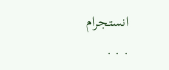انستجرام
. . .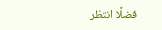فضلًا انتظر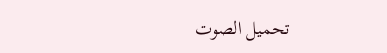تحميل الصوت